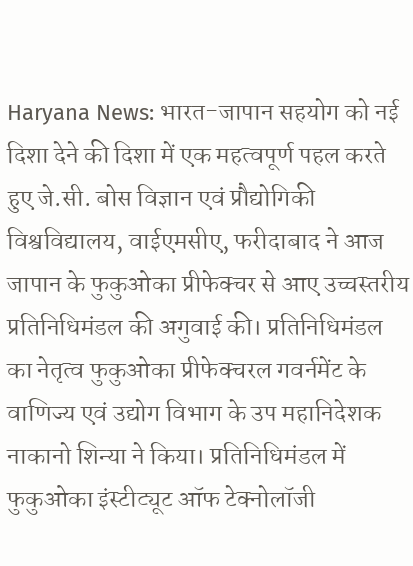Haryana News: भारत-जापान सहयोग को नई दिशा देने की दिशा में एक महत्वपूर्ण पहल करते हुए जे.सी. बोस विज्ञान एवं प्रौद्योगिकी विश्वविद्यालय, वाईएमसीए, फरीदाबाद ने आज जापान के फुकुओका प्रीफेक्चर से आए उच्चस्तरीय प्रतिनिधिमंडल की अगुवाई की। प्रतिनिधिमंडल का नेतृत्व फुकुओका प्रीफेक्चरल गवर्नमेंट के वाणिज्य एवं उद्योग विभाग के उप महानिदेशक नाकानो शिन्या ने किया। प्रतिनिधिमंडल में फुकुओका इंस्टीट्यूट ऑफ टेक्नोलॉजी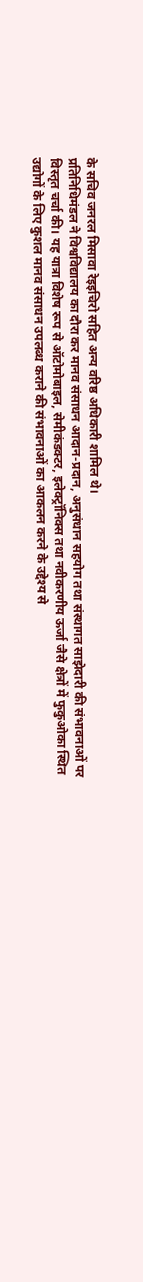के सचिव जनरल मिसावा रेइइचिरो सहित अन्य वरिष्ठ अधिकारी शामिल थे।
प्रतिनिधिमंडल ने विश्वविद्यालय का दौरा कर मानव संसाधन आदान-प्रदान, अनुसंधान सहयोग तथा संस्थागत साझेदारी की संभावनाओं पर विस्तृत चर्चा की। यह यात्रा विशेष रूप से ऑटोमोबाइल, सेमीकंडक्टर, इलेक्ट्रॉनिक्स तथा नवीकरणीय ऊर्जा जैसे क्षेत्रों में फुकुओका स्थित उद्योगों के लिए कुशल मानव संसाधन उपलब्ध कराने की संभावनाओं का आकलन करने के उद्देश्य से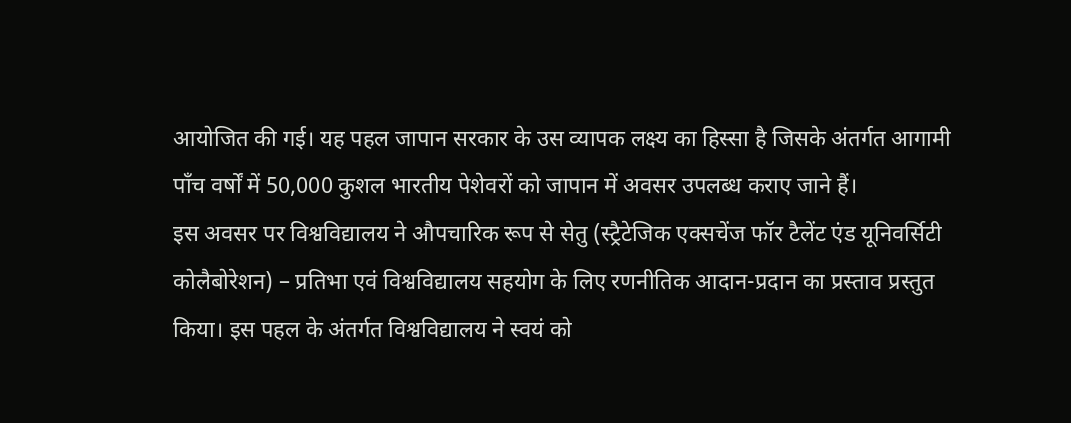आयोजित की गई। यह पहल जापान सरकार के उस व्यापक लक्ष्य का हिस्सा है जिसके अंतर्गत आगामी पाँच वर्षों में 50,000 कुशल भारतीय पेशेवरों को जापान में अवसर उपलब्ध कराए जाने हैं।
इस अवसर पर विश्वविद्यालय ने औपचारिक रूप से सेतु (स्ट्रैटेजिक एक्सचेंज फॉर टैलेंट एंड यूनिवर्सिटी कोलैबोरेशन) – प्रतिभा एवं विश्वविद्यालय सहयोग के लिए रणनीतिक आदान-प्रदान का प्रस्ताव प्रस्तुत किया। इस पहल के अंतर्गत विश्वविद्यालय ने स्वयं को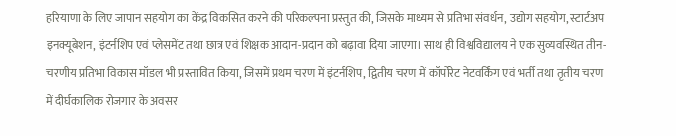हरियाणा के लिए जापान सहयोग का केंद्र विकसित करने की परिकल्पना प्रस्तुत की, जिसके माध्यम से प्रतिभा संवर्धन, उद्योग सहयोग, स्टार्टअप इनक्यूबेशन, इंटर्नशिप एवं प्लेसमेंट तथा छात्र एवं शिक्षक आदान-प्रदान को बढ़ावा दिया जाएगा। साथ ही विश्वविद्यालय ने एक सुव्यवस्थित तीन-चरणीय प्रतिभा विकास मॉडल भी प्रस्तावित किया, जिसमें प्रथम चरण में इंटर्नशिप, द्वितीय चरण में कॉर्पोरेट नेटवर्किंग एवं भर्ती तथा तृतीय चरण में दीर्घकालिक रोजगार के अवसर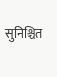सुनिश्चित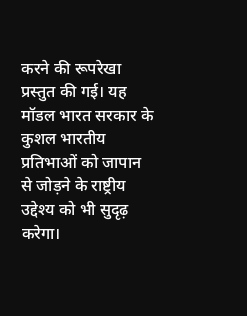करने की रूपरेखा प्रस्तुत की गई। यह मॉडल भारत सरकार के कुशल भारतीय प्रतिभाओं को जापान से जोड़ने के राष्ट्रीय उद्देश्य को भी सुदृढ़ करेगा।